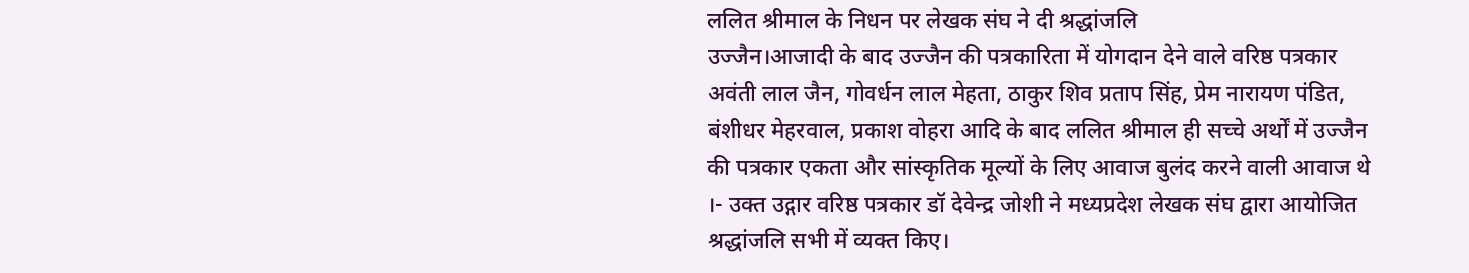ललित श्रीमाल के निधन पर लेखक संघ ने दी श्रद्धांजलि
उज्जैन।आजादी के बाद उज्जैन की पत्रकारिता में योगदान देने वाले वरिष्ठ पत्रकार अवंती लाल जैन, गोवर्धन लाल मेहता, ठाकुर शिव प्रताप सिंह, प्रेम नारायण पंडित, बंशीधर मेहरवाल, प्रकाश वोहरा आदि के बाद ललित श्रीमाल ही सच्चे अर्थों में उज्जैन की पत्रकार एकता और सांस्कृतिक मूल्यों के लिए आवाज बुलंद करने वाली आवाज थे ।- उक्त उद्गार वरिष्ठ पत्रकार डॉ देवेन्द्र जोशी ने मध्यप्रदेश लेखक संघ द्वारा आयोजित श्रद्धांजलि सभी में व्यक्त किए।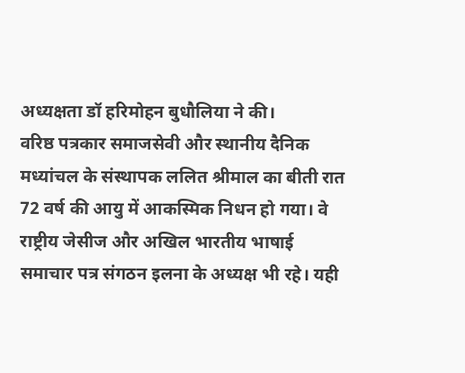अध्यक्षता डॉ हरिमोहन बुधौलिया ने की।
वरिष्ठ पत्रकार समाजसेवी और स्थानीय दैनिक मध्यांचल के संस्थापक ललित श्रीमाल का बीती रात 72 वर्ष की आयु में आकस्मिक निधन हो गया। वे राष्ट्रीय जेसीज और अखिल भारतीय भाषाई समाचार पत्र संगठन इलना के अध्यक्ष भी रहे। यही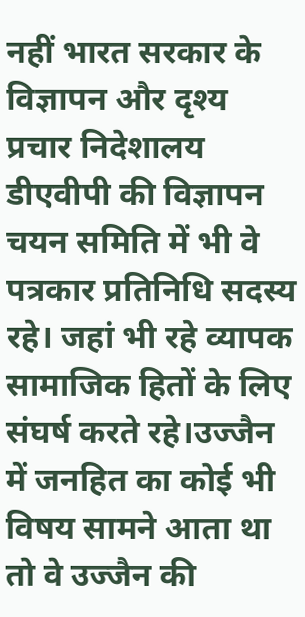नहीं भारत सरकार के विज्ञापन और दृश्य प्रचार निदेशालय डीएवीपी की विज्ञापन चयन समिति में भी वे पत्रकार प्रतिनिधि सदस्य रहे। जहां भी रहे व्यापक सामाजिक हितों के लिए संघर्ष करते रहे।उज्जैन में जनहित का कोई भी विषय सामने आता था तो वे उज्जैन की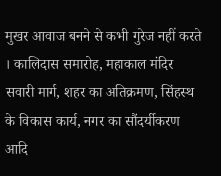मुखर आवाज बनने से कभी गुरेज नहीं करते । कालिदास समारोह, महाकाल मंदिर सवारी मार्ग, शहर का अतिक्रमण, सिंहस्थ के विकास कार्य, नगर का सौंदर्यीकरण आदि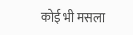कोई भी मसला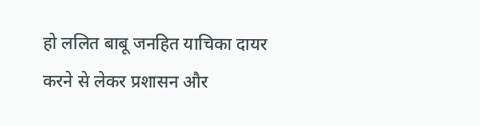हो ललित बाबू जनहित याचिका दायर करने से लेकर प्रशासन और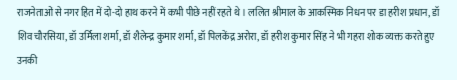राजनेताओं से नगर हित में दो-दो हाथ करने में कभी पीछे नहीं रहते थे । ललित श्रीमाल के आकस्मिक निधन पर डा हरीश प्रधान, डॉ शिव चौरसिया, डॉ उर्मिला शर्मा, डॉ शैलेन्द्र कुमार शर्मा, डॉ पिलकेंद्र अरोरा, डॉ हरीश कुमार सिंह ने भी गहरा शोक व्यक्त करते हुए उनकी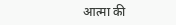आत्मा की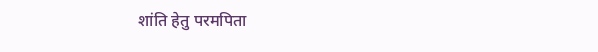शांति हेतु परमपिता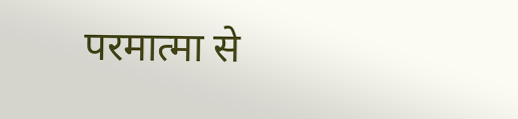परमात्मा से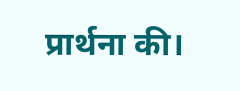प्रार्थना की।